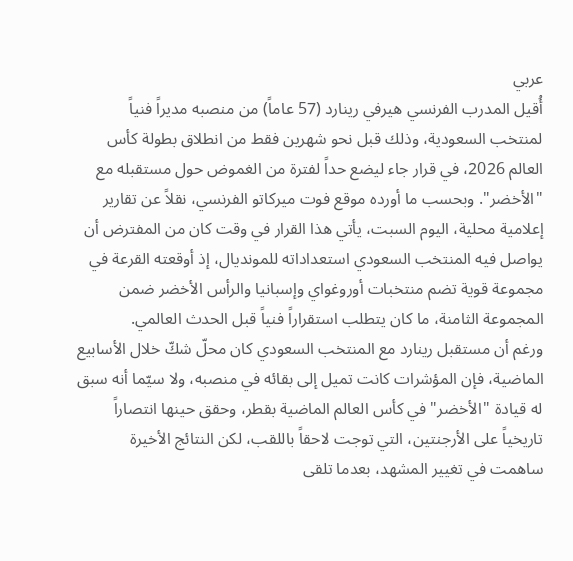عربي
أُقيل المدرب الفرنسي هيرفي رينارد (57 عاماً) من منصبه مديراً فنياً لمنتخب السعودية، وذلك قبل نحو شهرين فقط من انطلاق بطولة كأس العالم 2026، في قرار جاء ليضع حداً لفترة من الغموض حول مستقبله مع "الأخضر". وبحسب ما أورده موقع فوت ميركاتو الفرنسي، نقلاً عن تقارير إعلامية محلية، اليوم السبت، يأتي هذا القرار في وقت كان من المفترض أن يواصل فيه المنتخب السعودي استعداداته للمونديال، إذ أوقعته القرعة في مجموعة قوية تضم منتخبات أوروغواي وإسبانيا والرأس الأخضر ضمن المجموعة الثامنة، ما كان يتطلب استقراراً فنياً قبل الحدث العالمي.
ورغم أن مستقبل رينارد مع المنتخب السعودي كان محلّ شكّ خلال الأسابيع الماضية، فإن المؤشرات كانت تميل إلى بقائه في منصبه، ولا سيّما أنه سبق له قيادة "الأخضر" في كأس العالم الماضية بقطر، وحقق حينها انتصاراً تاريخياً على الأرجنتين، التي توجت لاحقاً باللقب، لكن النتائج الأخيرة ساهمت في تغيير المشهد، بعدما تلقى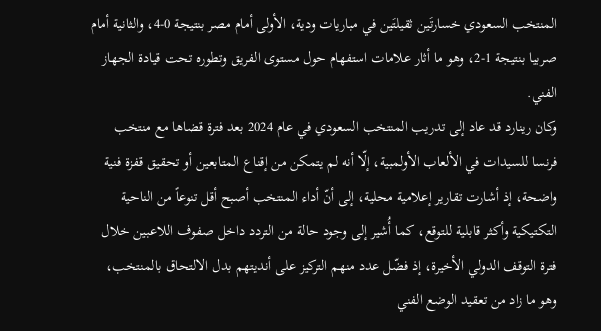المنتخب السعودي خسارتَين ثقيلتَين في مباريات ودية، الأولى أمام مصر بنتيجة 0-4، والثانية أمام صربيا بنتيجة 1-2، وهو ما أثار علامات استفهام حول مستوى الفريق وتطوره تحت قيادة الجهاز الفني.
وكان رينارد قد عاد إلى تدريب المنتخب السعودي في عام 2024 بعد فترة قضاها مع منتخب فرنسا للسيدات في الألعاب الأولمبية، إلّا أنه لم يتمكن من إقناع المتابعين أو تحقيق قفزة فنية واضحة، إذ أشارت تقارير إعلامية محلية، إلى أنّ أداء المنتخب أصبح أقل تنوعاً من الناحية التكتيكية وأكثر قابلية للتوقع، كما أُشير إلى وجود حالة من التردد داخل صفوف اللاعبين خلال فترة التوقف الدولي الأخيرة، إذ فضّل عدد منهم التركيز على أنديتهم بدل الالتحاق بالمنتخب، وهو ما زاد من تعقيد الوضع الفني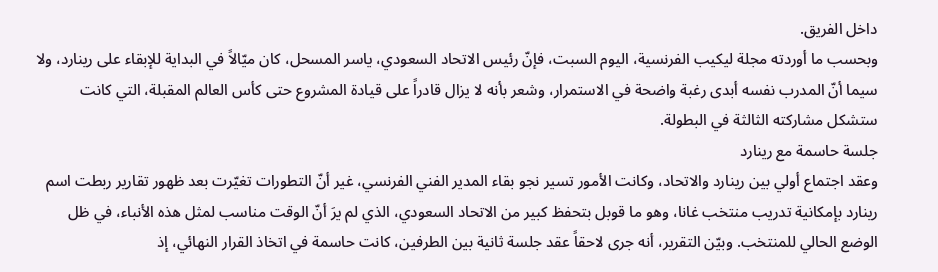داخل الفريق.
وبحسب ما أوردته مجلة ليكيب الفرنسية، اليوم السبت، فإنّ رئيس الاتحاد السعودي، ياسر المسحل، كان ميّالاً في البداية للإبقاء على رينارد، ولا سيما أنّ المدرب نفسه أبدى رغبة واضحة في الاستمرار، وشعر بأنه لا يزال قادراً على قيادة المشروع حتى كأس العالم المقبلة، التي كانت ستشكل مشاركته الثالثة في البطولة.
جلسة حاسمة مع رينارد
وعقد اجتماع أولي بين رينارد والاتحاد، وكانت الأمور تسير نجو بقاء المدير الفني الفرنسي، غير أنّ التطورات تغيّرت بعد ظهور تقارير ربطت اسم رينارد بإمكانية تدريب منتخب غانا، وهو ما قوبل بتحفظ كبير من الاتحاد السعودي، الذي لم يرَ أنّ الوقت مناسب لمثل هذه الأنباء، في ظل الوضع الحالي للمنتخب. وبيّن التقرير، أنه جرى لاحقاً عقد جلسة ثانية بين الطرفين، كانت حاسمة في اتخاذ القرار النهائي، إذ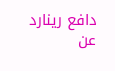دافع رينارد عن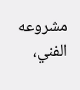مشروعه الفني،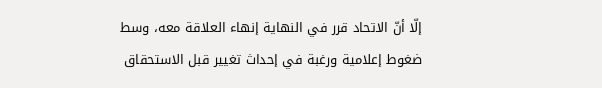إلّا أنّ الاتحاد قرر في النهاية إنهاء العلاقة معه، وسط ضغوط إعلامية ورغبة في إحداث تغيير قبل الاستحقاق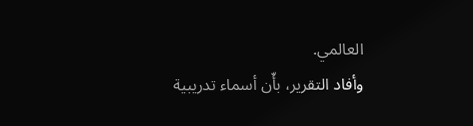العالمي.
وأفاد التقرير، بأّن أسماء تدريبية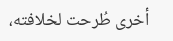أخرى طُرحت لخلافته،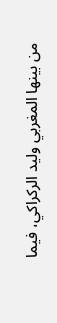من بينها المغربي وليد الركراكي، فيما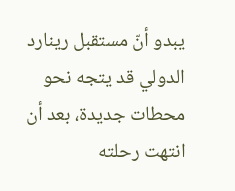يبدو أنّ مستقبل رينارد الدولي قد يتجه نحو محطات جديدة، بعد أن انتهت رحلته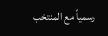رسمياً مع المنتخب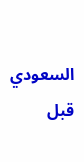السعودي قبل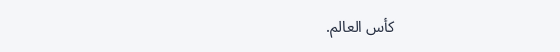كأس العالم.